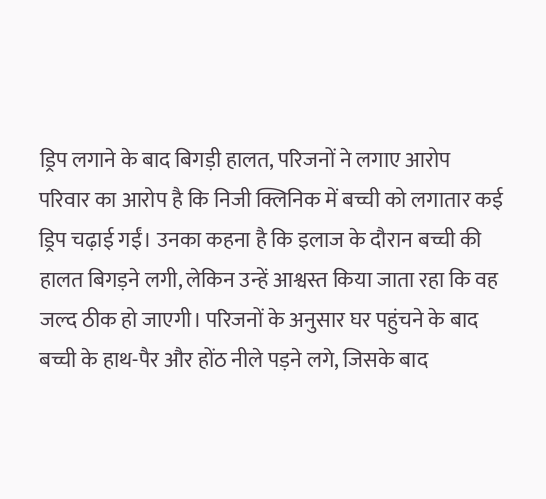ड्रिप लगाने के बाद बिगड़ी हालत, परिजनों ने लगाए आरोप
परिवार का आरोप है कि निजी क्लिनिक में बच्ची को लगातार कई ड्रिप चढ़ाई गईं। उनका कहना है कि इलाज के दौरान बच्ची की हालत बिगड़ने लगी, लेकिन उन्हें आश्वस्त किया जाता रहा कि वह जल्द ठीक हो जाएगी। परिजनों के अनुसार घर पहुंचने के बाद बच्ची के हाथ-पैर और होंठ नीले पड़ने लगे, जिसके बाद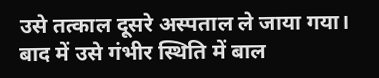उसे तत्काल दूसरे अस्पताल ले जाया गया। बाद में उसे गंभीर स्थिति में बाल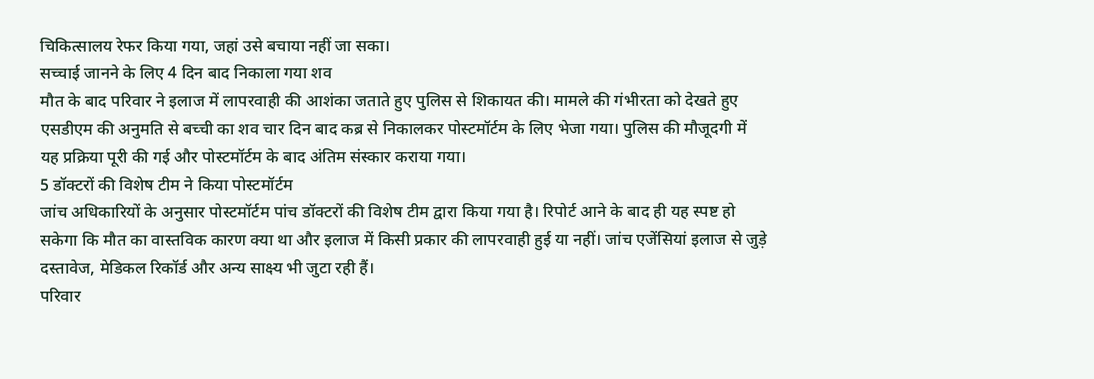चिकित्सालय रेफर किया गया, जहां उसे बचाया नहीं जा सका।
सच्चाई जानने के लिए 4 दिन बाद निकाला गया शव
मौत के बाद परिवार ने इलाज में लापरवाही की आशंका जताते हुए पुलिस से शिकायत की। मामले की गंभीरता को देखते हुए एसडीएम की अनुमति से बच्ची का शव चार दिन बाद कब्र से निकालकर पोस्टमॉर्टम के लिए भेजा गया। पुलिस की मौजूदगी में यह प्रक्रिया पूरी की गई और पोस्टमॉर्टम के बाद अंतिम संस्कार कराया गया।
5 डॉक्टरों की विशेष टीम ने किया पोस्टमॉर्टम
जांच अधिकारियों के अनुसार पोस्टमॉर्टम पांच डॉक्टरों की विशेष टीम द्वारा किया गया है। रिपोर्ट आने के बाद ही यह स्पष्ट हो सकेगा कि मौत का वास्तविक कारण क्या था और इलाज में किसी प्रकार की लापरवाही हुई या नहीं। जांच एजेंसियां इलाज से जुड़े दस्तावेज, मेडिकल रिकॉर्ड और अन्य साक्ष्य भी जुटा रही हैं।
परिवार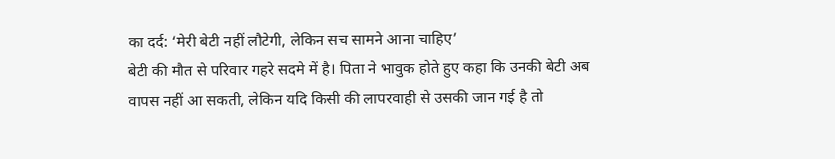का दर्द: ‘मेरी बेटी नहीं लौटेगी, लेकिन सच सामने आना चाहिए’
बेटी की मौत से परिवार गहरे सदमे में है। पिता ने भावुक होते हुए कहा कि उनकी बेटी अब वापस नहीं आ सकती, लेकिन यदि किसी की लापरवाही से उसकी जान गई है तो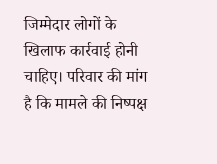जिम्मेदार लोगों के खिलाफ कार्रवाई होनी चाहिए। परिवार की मांग है कि मामले की निष्पक्ष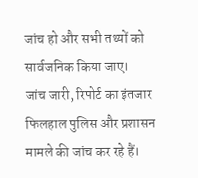जांच हो और सभी तथ्यों को सार्वजनिक किया जाए।
जांच जारी, रिपोर्ट का इंतजार
फिलहाल पुलिस और प्रशासन मामले की जांच कर रहे हैं।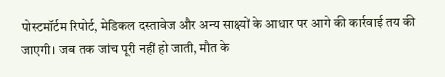पोस्टमॉर्टम रिपोर्ट, मेडिकल दस्तावेज और अन्य साक्ष्यों के आधार पर आगे की कार्रवाई तय की जाएगी। जब तक जांच पूरी नहीं हो जाती, मौत के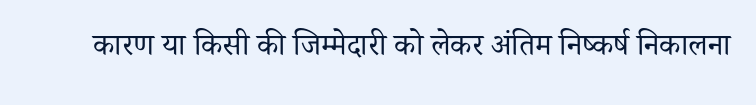कारण या किसी की जिम्मेदारी को लेकर अंतिम निष्कर्ष निकालना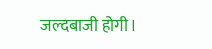जल्दबाजी होगी।